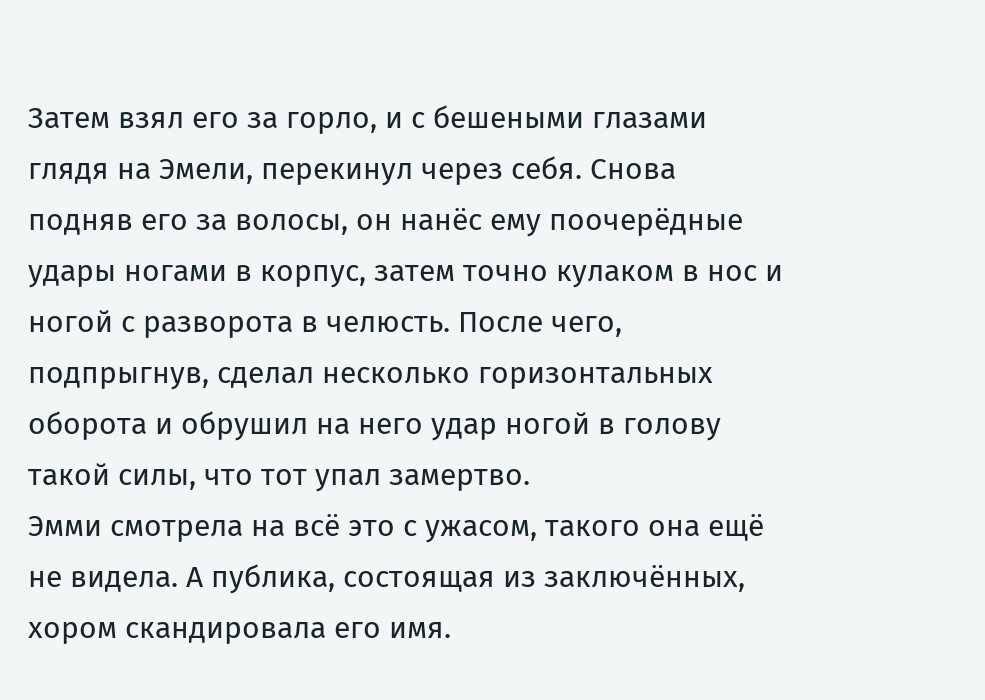Затем взял его за горло, и с бешеными глазами глядя на Эмели, перекинул через себя. Снова подняв его за волосы, он нанёс ему поочерёдные удары ногами в корпус, затем точно кулаком в нос и ногой с разворота в челюсть. После чего, подпрыгнув, сделал несколько горизонтальных оборота и обрушил на него удар ногой в голову такой силы, что тот упал замертво.
Эмми смотрела на всё это с ужасом, такого она ещё не видела. А публика, состоящая из заключённых, хором скандировала его имя.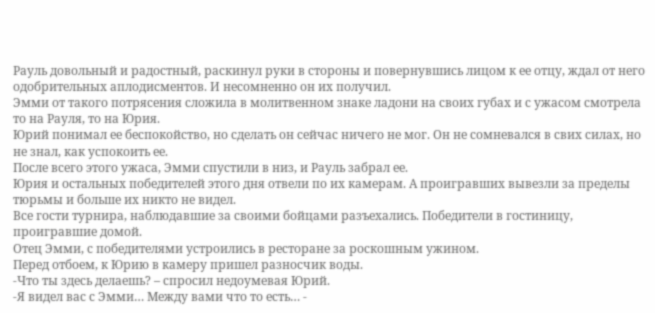Рауль довольный и радостный, раскинул руки в стороны и повернувшись лицом к ее отцу, ждал от него одобрительных аплодисментов. И несомненно он их получил.
Эмми от такого потрясения сложила в молитвенном знаке ладони на своих губах и с ужасом смотрела то на Рауля, то на Юрия.
Юрий понимал ее беспокойство, но сделать он сейчас ничего не мог. Он не сомневался в свих силах, но не знал, как успокоить ее.
После всего этого ужаса, Эмми спустили в низ, и Рауль забрал ее.
Юрия и остальных победителей этого дня отвели по их камерам. А проигравших вывезли за пределы тюрьмы и больше их никто не видел.
Все гости турнира, наблюдавшие за своими бойцами разъехались. Победители в гостиницу, проигравшие домой.
Отец Эмми, с победителями устроились в ресторане за роскошным ужином.
Перед отбоем, к Юрию в камеру пришел разносчик воды.
-Что ты здесь делаешь? – спросил недоумевая Юрий.
-Я видел вас с Эмми… Между вами что то есть… -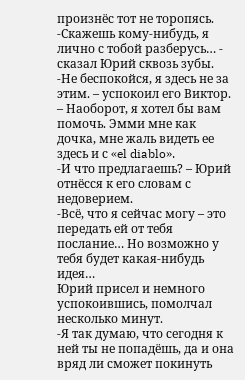произнёс тот не торопясь.
-Скажешь кому-нибудь, я лично с тобой разберусь… - сказал Юрий сквозь зубы.
-Не беспокойся, я здесь не за этим. – успокоил его Виктор. – Наоборот, я хотел бы вам помочь. Эмми мне как дочка, мне жаль видеть ее здесь и с «el diablo».
-И что предлагаешь? – Юрий отнёсся к его словам с недоверием.
-Всё, что я сейчас могу – это передать ей от тебя послание… Но возможно у тебя будет какая-нибудь идея…
Юрий присел и немного успокоившись, помолчал несколько минут.
-Я так думаю, что сегодня к ней ты не попадёшь, да и она вряд ли сможет покинуть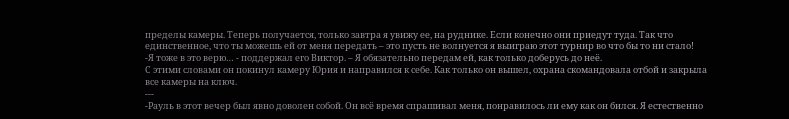пределы камеры. Теперь получается, только завтра я увижу ее, на руднике. Если конечно они приедут туда. Так что единственное, что ты можешь ей от меня передать – это пусть не волнуется я выиграю этот турнир во что бы то ни стало!
-Я тоже в это верю… - поддержал его Виктор. – Я обязательно передам ей, как только доберусь до неё.
С этими словами он покинул камеру Юрия и направился к себе. Как только он вышел, охрана скомандовала отбой и закрыла все камеры на ключ.
---
-Рауль в этот вечер был явно доволен собой. Он всё время спрашивал меня, понравилось ли ему как он бился. Я естественно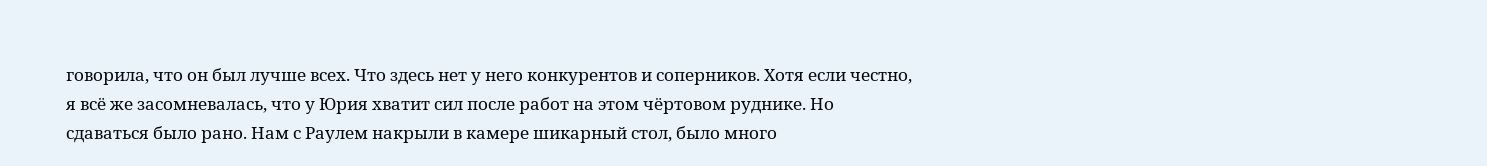говорила, что он был лучше всех. Что здесь нет у него конкурентов и соперников. Хотя если честно, я всё же засомневалась, что у Юрия хватит сил после работ на этом чёртовом руднике. Но сдаваться было рано. Нам с Раулем накрыли в камере шикарный стол, было много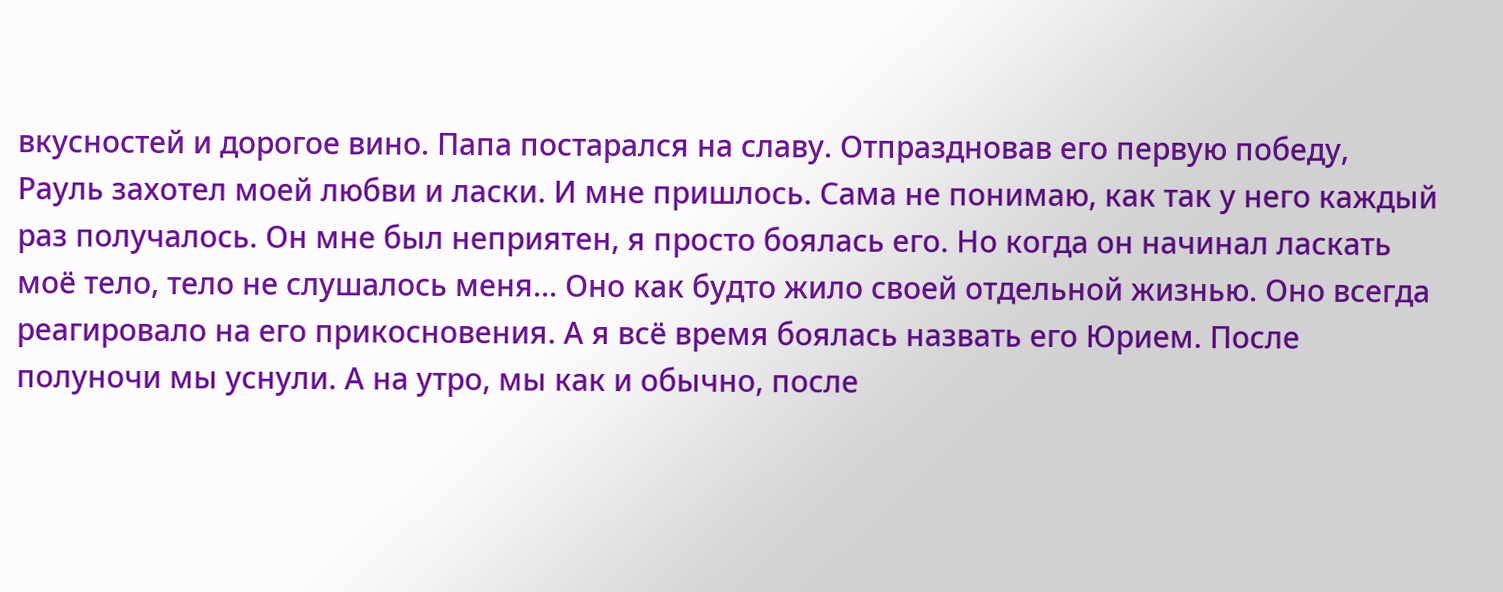вкусностей и дорогое вино. Папа постарался на славу. Отпраздновав его первую победу, Рауль захотел моей любви и ласки. И мне пришлось. Сама не понимаю, как так у него каждый раз получалось. Он мне был неприятен, я просто боялась его. Но когда он начинал ласкать моё тело, тело не слушалось меня... Оно как будто жило своей отдельной жизнью. Оно всегда реагировало на его прикосновения. А я всё время боялась назвать его Юрием. После полуночи мы уснули. А на утро, мы как и обычно, после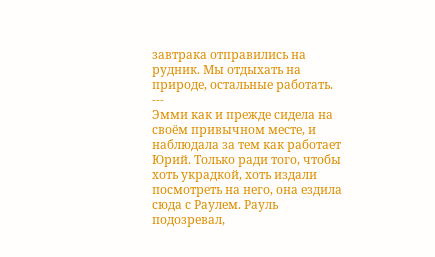завтрака отправились на рудник. Мы отдыхать на природе, остальные работать.
---
Эмми как и прежде сидела на своём привычном месте, и наблюдала за тем как работает Юрий. Только ради того, чтобы хоть украдкой, хоть издали посмотреть на него, она ездила сюда с Раулем. Рауль подозревал,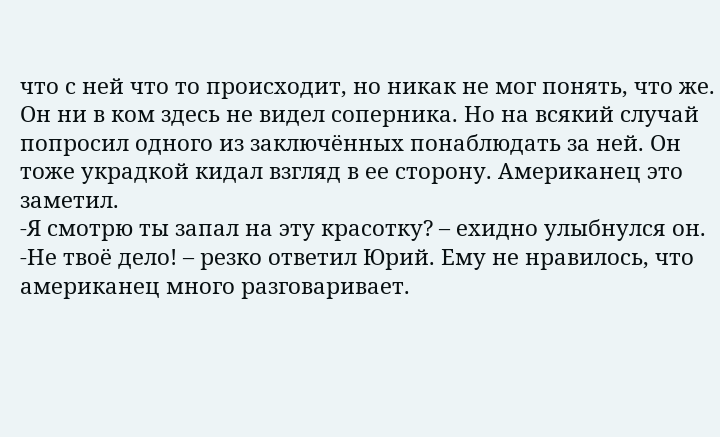что с ней что то происходит, но никак не мог понять, что же. Он ни в ком здесь не видел соперника. Но на всякий случай попросил одного из заключённых понаблюдать за ней. Он тоже украдкой кидал взгляд в ее сторону. Американец это заметил.
-Я смотрю ты запал на эту красотку? – ехидно улыбнулся он.
-Не твоё дело! – резко ответил Юрий. Ему не нравилось, что американец много разговаривает.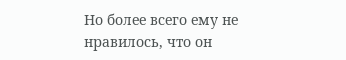Но более всего ему не нравилось, что он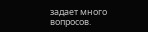задает много вопросов.